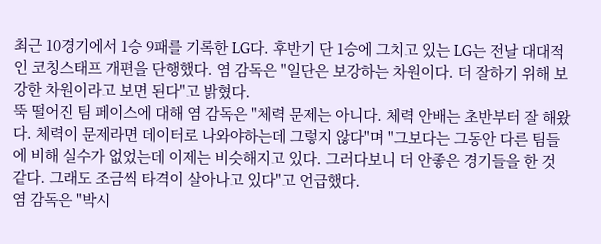최근 10경기에서 1승 9패를 기록한 LG다. 후반기 단 1승에 그치고 있는 LG는 전날 대대적인 코칭스태프 개편을 단행했다. 염 감독은 "일단은 보강하는 차원이다. 더 잘하기 위해 보강한 차원이라고 보면 된다"고 밝혔다.
뚝 떨어진 팀 페이스에 대해 염 감독은 "체력 문제는 아니다. 체력 안배는 초반부터 잘 해왔다. 체력이 문제라면 데이터로 나와야하는데 그렇지 않다"며 "그보다는 그동안 다른 팀들에 비해 실수가 없었는데 이제는 비슷해지고 있다. 그러다보니 더 안좋은 경기들을 한 것 같다. 그래도 조금씩 타격이 살아나고 있다"고 언급했다.
염 감독은 "박시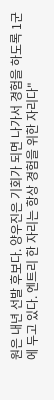원은 내년 선발 후보다. 양우진은 기회가 되면 나가서 경험을 하도록 1군에 두고 있다. 엔트리 한 자리는 항상 경험을 위한 자리다"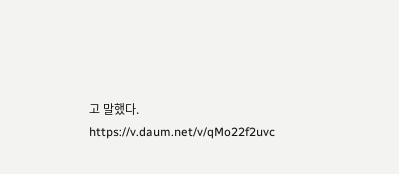고 말했다.
https://v.daum.net/v/qMo22f2uvc